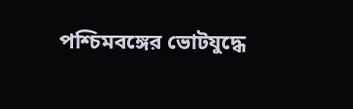পশ্চিমবঙ্গের ভোটযুদ্ধে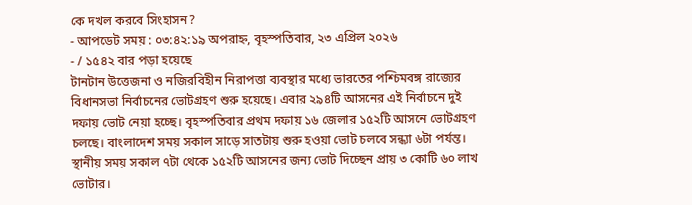কে দখল করবে সিংহাসন?
- আপডেট সময় : ০৩:৪২:১৯ অপরাহ্ন, বৃহস্পতিবার, ২৩ এপ্রিল ২০২৬
- / ১৫৪২ বার পড়া হয়েছে
টানটান উত্তেজনা ও নজিরবিহীন নিরাপত্তা ব্যবস্থার মধ্যে ভারতের পশ্চিমবঙ্গ রাজ্যের বিধানসভা নির্বাচনের ভোটগ্রহণ শুরু হয়েছে। এবার ২৯৪টি আসনের এই নির্বাচনে দুই দফায় ভোট নেয়া হচ্ছে। বৃহস্পতিবার প্রথম দফায় ১৬ জেলার ১৫২টি আসনে ভোটগ্রহণ চলছে। বাংলাদেশ সময় সকাল সাড়ে সাতটায় শুরু হওয়া ভোট চলবে সন্ধ্যা ৬টা পর্যন্ত। স্থানীয় সময় সকাল ৭টা থেকে ১৫২টি আসনের জন্য ভোট দিচ্ছেন প্রায় ৩ কোটি ৬০ লাখ ভোটার।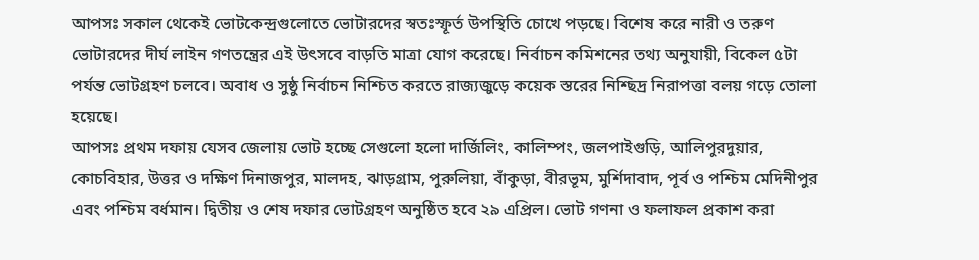আপসঃ সকাল থেকেই ভোটকেন্দ্রগুলোতে ভোটারদের স্বতঃস্ফূর্ত উপস্থিতি চোখে পড়ছে। বিশেষ করে নারী ও তরুণ ভোটারদের দীর্ঘ লাইন গণতন্ত্রের এই উৎসবে বাড়তি মাত্রা যোগ করেছে। নির্বাচন কমিশনের তথ্য অনুযায়ী, বিকেল ৫টা পর্যন্ত ভোটগ্রহণ চলবে। অবাধ ও সুষ্ঠু নির্বাচন নিশ্চিত করতে রাজ্যজুড়ে কয়েক স্তরের নিশ্ছিদ্র নিরাপত্তা বলয় গড়ে তোলা হয়েছে।
আপসঃ প্রথম দফায় যেসব জেলায় ভোট হচ্ছে সেগুলো হলো দার্জিলিং, কালিম্পং, জলপাইগুড়ি, আলিপুরদুয়ার, কোচবিহার, উত্তর ও দক্ষিণ দিনাজপুর, মালদহ, ঝাড়গ্রাম, পুরুলিয়া, বাঁকুড়া, বীরভূম, মুর্শিদাবাদ, পূর্ব ও পশ্চিম মেদিনীপুর এবং পশ্চিম বর্ধমান। দ্বিতীয় ও শেষ দফার ভোটগ্রহণ অনুষ্ঠিত হবে ২৯ এপ্রিল। ভোট গণনা ও ফলাফল প্রকাশ করা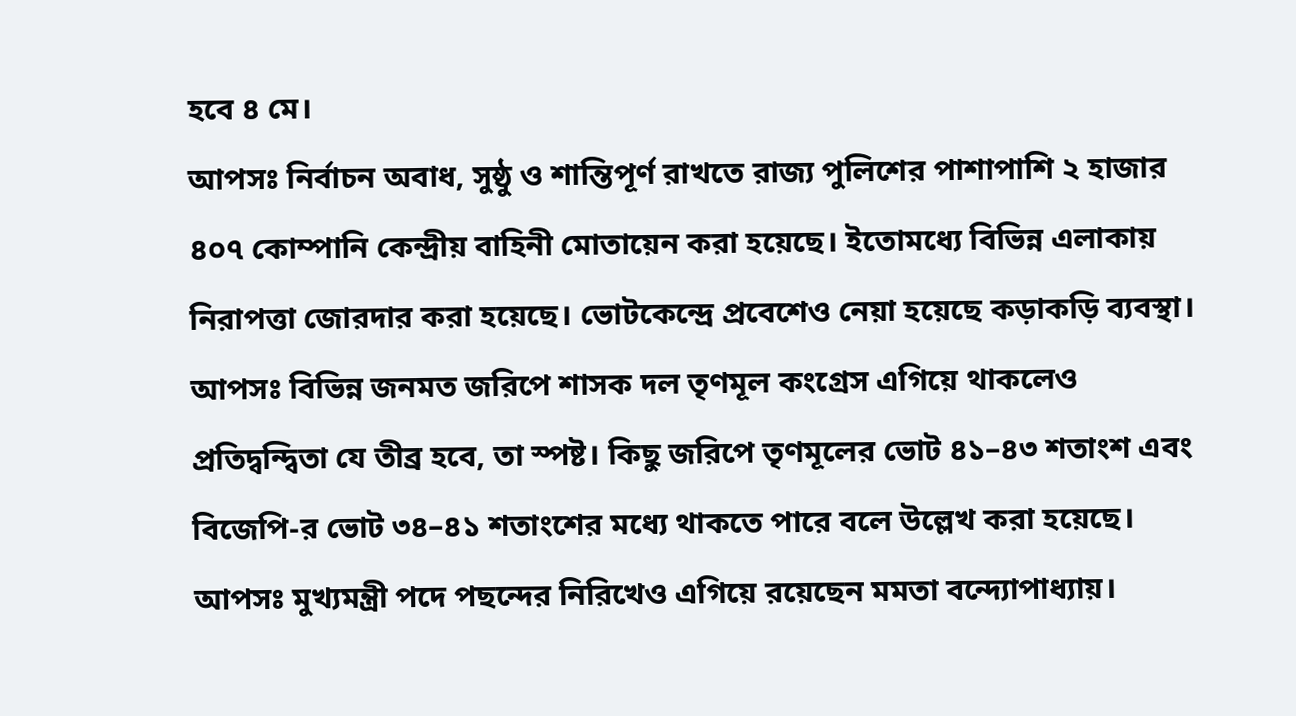হবে ৪ মে।
আপসঃ নির্বাচন অবাধ, সুষ্ঠু ও শান্তিপূর্ণ রাখতে রাজ্য পুলিশের পাশাপাশি ২ হাজার ৪০৭ কোম্পানি কেন্দ্রীয় বাহিনী মোতায়েন করা হয়েছে। ইতোমধ্যে বিভিন্ন এলাকায় নিরাপত্তা জোরদার করা হয়েছে। ভোটকেন্দ্রে প্রবেশেও নেয়া হয়েছে কড়াকড়ি ব্যবস্থা।
আপসঃ বিভিন্ন জনমত জরিপে শাসক দল তৃণমূল কংগ্রেস এগিয়ে থাকলেও প্রতিদ্বন্দ্বিতা যে তীব্র হবে, তা স্পষ্ট। কিছু জরিপে তৃণমূলের ভোট ৪১–৪৩ শতাংশ এবং বিজেপি-র ভোট ৩৪–৪১ শতাংশের মধ্যে থাকতে পারে বলে উল্লেখ করা হয়েছে।
আপসঃ মুখ্যমন্ত্রী পদে পছন্দের নিরিখেও এগিয়ে রয়েছেন মমতা বন্দ্যোপাধ্যায়।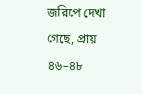জরিপে দেখা গেছে, প্রায় ৪৬–৪৮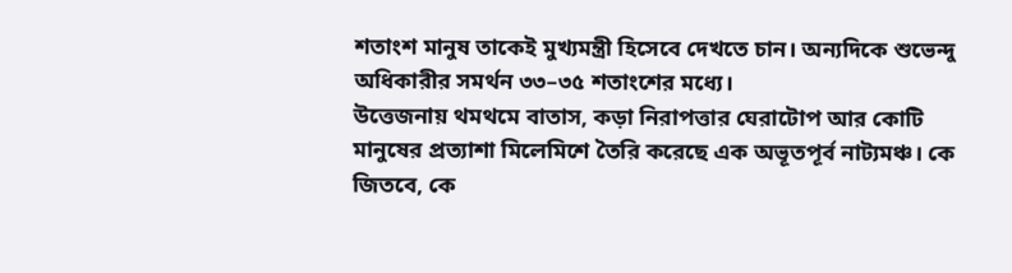শতাংশ মানুষ তাকেই মুখ্যমন্ত্রী হিসেবে দেখতে চান। অন্যদিকে শুভেন্দু অধিকারীর সমর্থন ৩৩–৩৫ শতাংশের মধ্যে।
উত্তেজনায় থমথমে বাতাস, কড়া নিরাপত্তার ঘেরাটোপ আর কোটি মানুষের প্রত্যাশা মিলেমিশে তৈরি করেছে এক অভূতপূর্ব নাট্যমঞ্চ। কে জিতবে, কে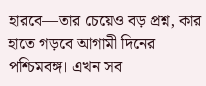হারবে—তার চেয়েও বড় প্রশ্ন, কার হাতে গড়বে আগামী দিনের পশ্চিমবঙ্গ। এখন সব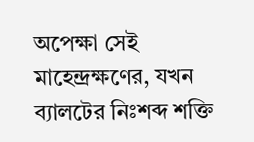অপেক্ষা সেই মাহেন্দ্রক্ষণের, যখন ব্যালটের নিঃশব্দ শক্তি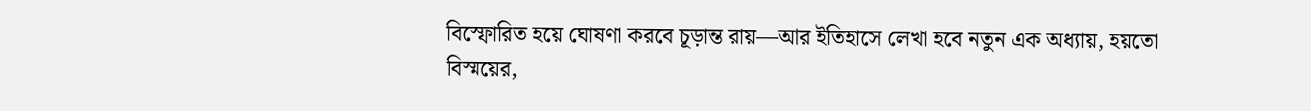বিস্ফোরিত হয়ে ঘোষণা করবে চূড়ান্ত রায়—আর ইতিহাসে লেখা হবে নতুন এক অধ্যায়, হয়তো বিস্ময়ের,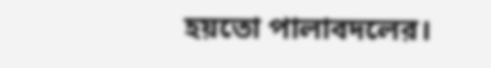হয়তো পালাবদলের।